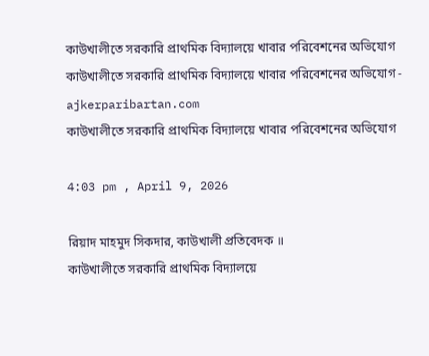কাউখালীতে সরকারি প্রাথমিক বিদ্যালয়ে খাবার পরিবেশনের অভিযোগ কাউখালীতে সরকারি প্রাথমিক বিদ্যালয়ে খাবার পরিবেশনের অভিযোগ - ajkerparibartan.com
কাউখালীতে সরকারি প্রাথমিক বিদ্যালয়ে খাবার পরিবেশনের অভিযোগ

4:03 pm , April 9, 2026

রিয়াদ মাহমুদ সিকদার, কাউখালী প্রতিবেদক ॥
কাউখালীতে সরকারি প্রাথমিক বিদ্যালয়ে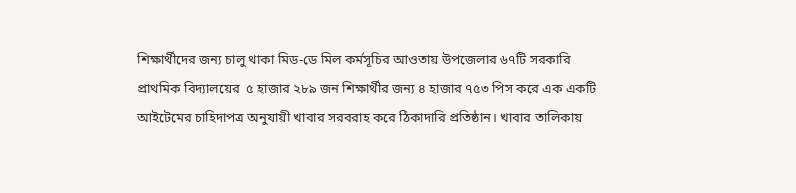শিক্ষার্থীদের জন্য চালু থাকা মিড-ডে মিল কর্মসূচির আওতায় উপজেলার ৬৭টি সরকারি প্রাথমিক বিদ্যালয়ের  ৫ হাজার ২৮৯ জন শিক্ষার্থীর জন্য ৪ হাজার ৭৫৩ পিস করে এক একটি আইটেমের চাহিদাপত্র অনুযায়ী খাবার সরবরাহ করে ঠিকাদারি প্রতিষ্ঠান। খাবার তালিকায়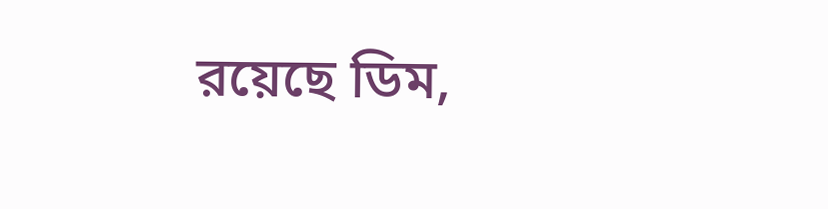রয়েছে ডিম,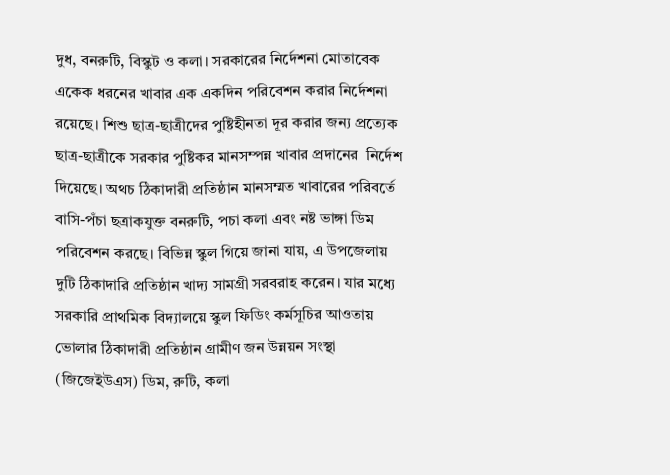দুধ, বনরুটি, বিস্কুট ও কলা। সরকারের নির্দেশনা মোতাবেক একেক ধরনের খাবার এক একদিন পরিবেশন করার নির্দেশনা রয়েছে। শিশু ছাত্র-ছাত্রীদের পুষ্টিহীনতা দূর করার জন্য প্রত্যেক ছাত্র-ছাত্রীকে সরকার পুষ্টিকর মানসম্পন্ন খাবার প্রদানের  নির্দেশ দিয়েছে। অথচ ঠিকাদারী প্রতিষ্ঠান মানসম্মত খাবারের পরিবর্তে বাসি-পঁচা ছত্রাকযুক্ত বনরুটি, পচা কলা এবং নষ্ট ভাঙ্গা ডিম পরিবেশন করছে। বিভিন্ন স্কুল গিয়ে জানা যায়, এ উপজেলায় দুটি ঠিকাদারি প্রতিষ্ঠান খাদ্য সামগ্রী সরবরাহ করেন। যার মধ্যে সরকারি প্রাথমিক বিদ্যালয়ে স্কুল ফিডিং কর্মসূচির আওতায় ভোলার ঠিকাদারী প্রতিষ্ঠান গ্রামীণ জন উন্নয়ন সংস্থা (জিজেইউএস) ডিম, রুটি, কলা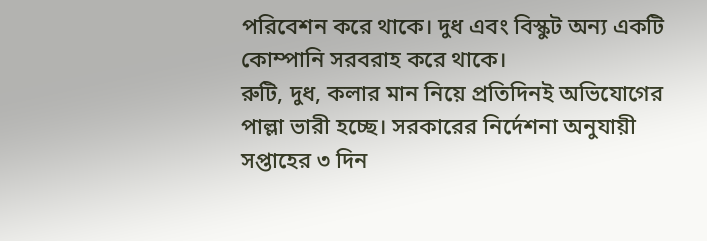পরিবেশন করে থাকে। দুধ এবং বিস্কুট অন্য একটি কোম্পানি সরবরাহ করে থাকে।
রুটি, দুধ, কলার মান নিয়ে প্রতিদিনই অভিযোগের পাল্লা ভারী হচ্ছে। সরকারের নির্দেশনা অনুযায়ী সপ্তাহের ৩ দিন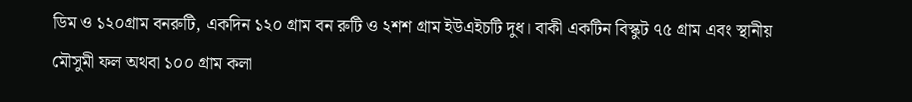ডিম ও ১২০গ্রাম বনরুটি, একদিন ১২০ গ্রাম বন রুটি ও ২শশ গ্রাম ইউএইচটি দুধ। বাকী একটিন বিস্কুট ৭৫ গ্রাম এবং স্থানীয় মৌসুমী ফল অথবা ১০০ গ্রাম কলা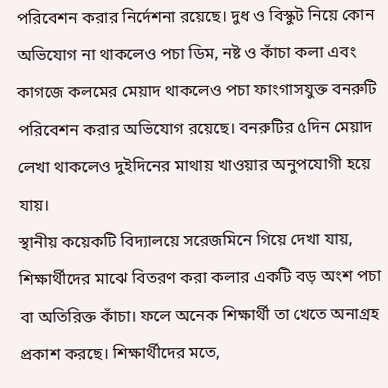পরিবেশন করার নির্দেশনা রয়েছে। দুধ ও বিস্কুট নিয়ে কোন অভিযোগ না থাকলেও পচা ডিম, নষ্ট ও কাঁচা কলা এবং কাগজে কলমের মেয়াদ থাকলেও পচা ফাংগাসযুক্ত বনরুটি পরিবেশন করার অভিযোগ রয়েছে। বনরুটির ৫দিন মেয়াদ লেখা থাকলেও দুইদিনের মাথায় খাওয়ার অনুপযোগী হয়ে যায়।
স্থানীয় কয়েকটি বিদ্যালয়ে সরেজমিনে গিয়ে দেখা যায়, শিক্ষার্থীদের মাঝে বিতরণ করা কলার একটি বড় অংশ পচা বা অতিরিক্ত কাঁচা। ফলে অনেক শিক্ষার্থী তা খেতে অনাগ্রহ প্রকাশ করছে। শিক্ষার্থীদের মতে,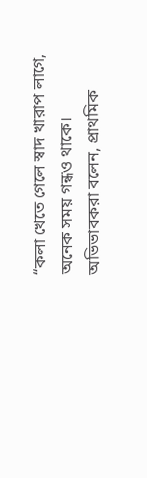“কলা খেতে গেলে স্বাদ খারাপ লাগে, অনেক সময় গন্ধও থাকে।
অভিভাবকরা বলেন, প্রাথমিক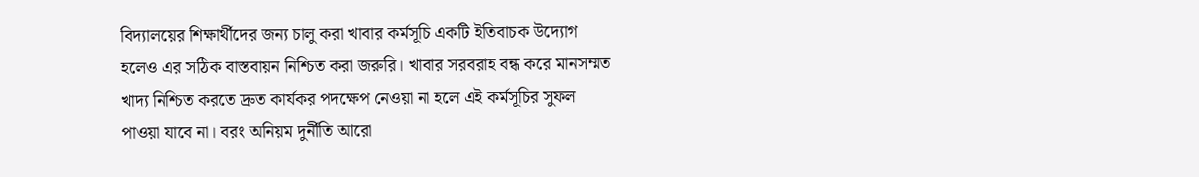বিদ্যালয়ের শিক্ষার্থীদের জন্য চালু করা খাবার কর্মসূচি একটি ইতিবাচক উদ্যোগ হলেও এর সঠিক বাস্তবায়ন নিশ্চিত করা জরুরি। খাবার সরবরাহ বন্ধ করে মানসম্মত খাদ্য নিশ্চিত করতে দ্রুত কার্যকর পদক্ষেপ নেওয়া না হলে এই কর্মসূচির সুফল পাওয়া যাবে না। বরং অনিয়ম দুর্নীতি আরো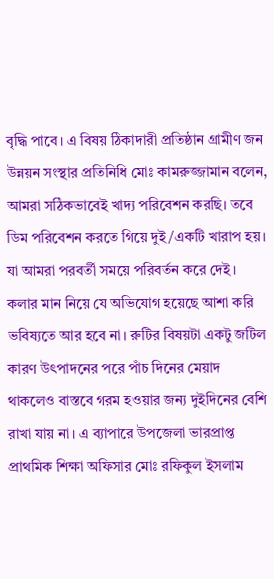বৃদ্ধি পাবে। এ বিষয় ঠিকাদারী প্রতিষ্ঠান গ্রামীণ জন উন্নয়ন সংস্থার প্রতিনিধি মোঃ কামরুজ্জামান বলেন, আমরা সঠিকভাবেই খাদ্য পরিবেশন করছি। তবে ডিম পরিবেশন করতে গিয়ে দুই/একটি খারাপ হয়। যা আমরা পরবর্তী সময়ে পরিবর্তন করে দেই। কলার মান নিয়ে যে অভিযোগ হয়েছে আশা করি ভবিষ্যতে আর হবে না। রুটির বিষয়টা একটু জটিল কারণ উৎপাদনের পরে পাঁচ দিনের মেয়াদ থাকলেও বাস্তবে গরম হওয়ার জন্য দুইদিনের বেশি রাখা যায় না। এ ব্যাপারে উপজেলা ভারপ্রাপ্ত প্রাথমিক শিক্ষা অফিসার মোঃ রফিকুল ইসলাম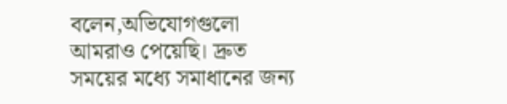বলেন,অভিযোগগুলো আমরাও পেয়েছি। দ্রুত সময়ের মধ্যে সমাধানের জন্য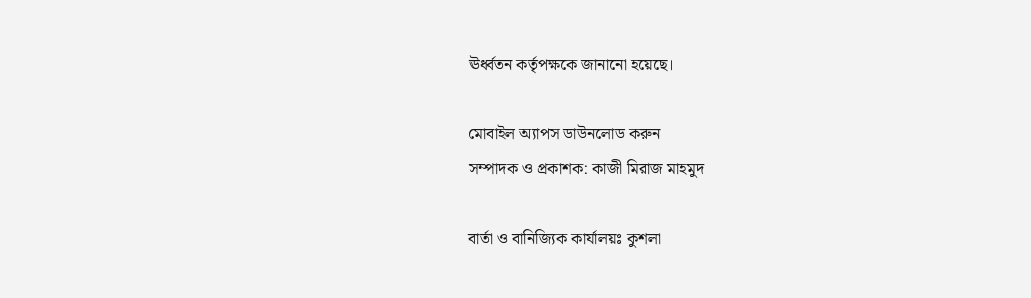ঊর্ধ্বতন কর্তৃপক্ষকে জানানো হয়েছে।

মোবাইল অ্যাপস ডাউনলোড করুন
সম্পাদক ও প্রকাশক: কাজী মিরাজ মাহমুদ

বার্তা ও বানিজ্যিক কার্যালয়ঃ কুশলা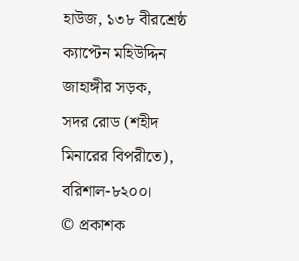হাউজ, ১৩৮ বীরশ্রেষ্ঠ ক্যাপ্টেন মহিউদ্দিন জাহাঙ্গীর সড়ক,
সদর রোড (শহীদ মিনারের বিপরীতে), বরিশাল-৮২০০।
© প্রকাশক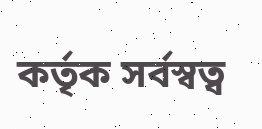কর্তৃক সর্বস্বত্ব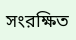সংরক্ষিত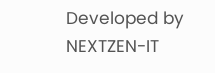Developed by NEXTZEN-IT